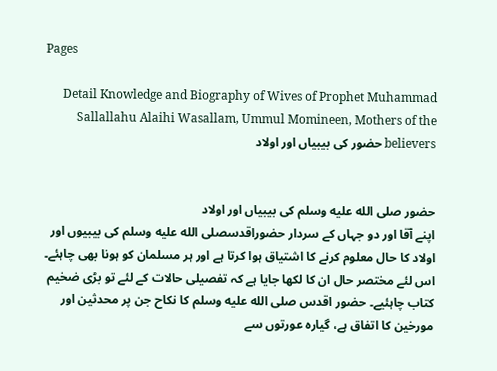Pages

Detail Knowledge and Biography of Wives of Prophet Muhammad Sallallahu Alaihi Wasallam, Ummul Momineen, Mothers of the believers حضور کی بیبیاں اور اولاد


حضور صلى الله عليه وسلم کی بیبیاں اور اولاد
اپنے آقا اور دو جہاں کے سردار حضوراقدسصلى الله عليه وسلم کی بیبیوں اور اولاد کا حال معلوم کرنے کا اشتیاق ہوا کرتا ہے اور ہر مسلمان کو ہونا بھی چاہئے۔ اس لئے مختصر حال ان کا لکھا جایا ہے کہ تفصیلی حالات کے لئے تو بڑی ضخیم کتاب چاہئیے۔ حضور اقدس صلى الله عليه وسلم کا نکاح جن پر محدثین اور مورخین کا اتفاق ہے، گیارہ عورتوں سے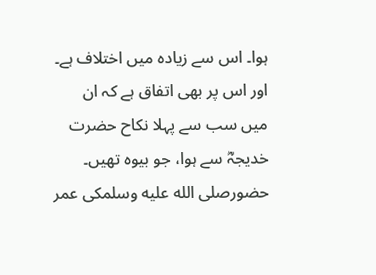ہوا۔ اس سے زیادہ میں اختلاف ہے۔ اور اس پر بھی اتفاق ہے کہ ان میں سب سے پہلا نکاح حضرت خدیجہؓ سے ہوا، جو بیوہ تھیں۔ حضورصلى الله عليه وسلمکی عمر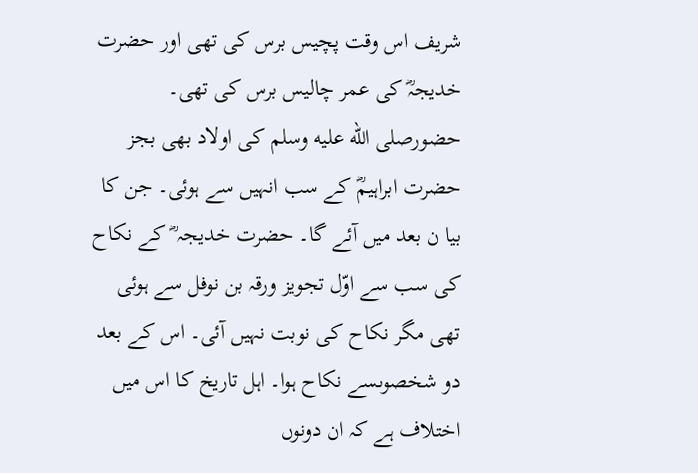شریف اس وقت پچیس برس کی تھی اور حضرت خدیجہؓ کی عمر چالیس برس کی تھی۔ حضورصلى الله عليه وسلم کی اولاد بھی بجز حضرت ابراہیمؓ کے سب انہیں سے ہوئی۔ جن کا بیا ن بعد میں آئے گا۔ حضرت خدیجہ ؓ کے نکاح کی سب سے اوّل تجویز ورقہ بن نوفل سے ہوئی تھی مگر نکاح کی نوبت نہیں آئی۔ اس کے بعد دو شخصوںسے نکاح ہوا۔ اہل تاریخ کا اس میں اختلاف ہے کہ ان دونوں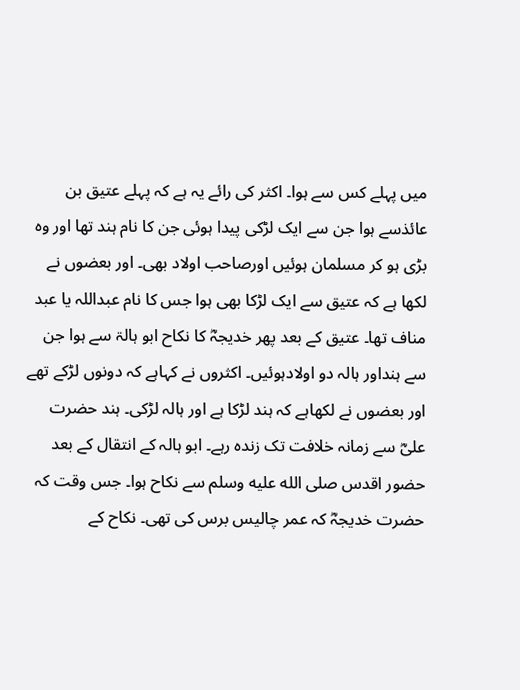میں پہلے کس سے ہوا۔ اکثر کی رائے یہ ہے کہ پہلے عتیق بن عائذسے ہوا جن سے ایک لڑکی پیدا ہوئی جن کا نام ہند تھا اور وہ بڑی ہو کر مسلمان ہوئیں اورصاحب اولاد بھی۔ اور بعضوں نے لکھا ہے کہ عتیق سے ایک لڑکا بھی ہوا جس کا نام عبداللہ یا عبد مناف تھا۔ عتیق کے بعد پھر خدیجہؓ کا نکاح ابو ہالۃ سے ہوا جن سے ہنداور ہالہ دو اولادہوئیں۔ اکثروں نے کہاہے کہ دونوں لڑکے تھے اور بعضوں نے لکھاہے کہ ہند لڑکا ہے اور ہالہ لڑکی۔ ہند حضرت علیؓ سے زمانہ خلافت تک زندہ رہے۔ ابو ہالہ کے انتقال کے بعد حضور اقدس صلى الله عليه وسلم سے نکاح ہوا۔ جس وقت کہ حضرت خدیجہؓ کہ عمر چالیس برس کی تھی۔ نکاح کے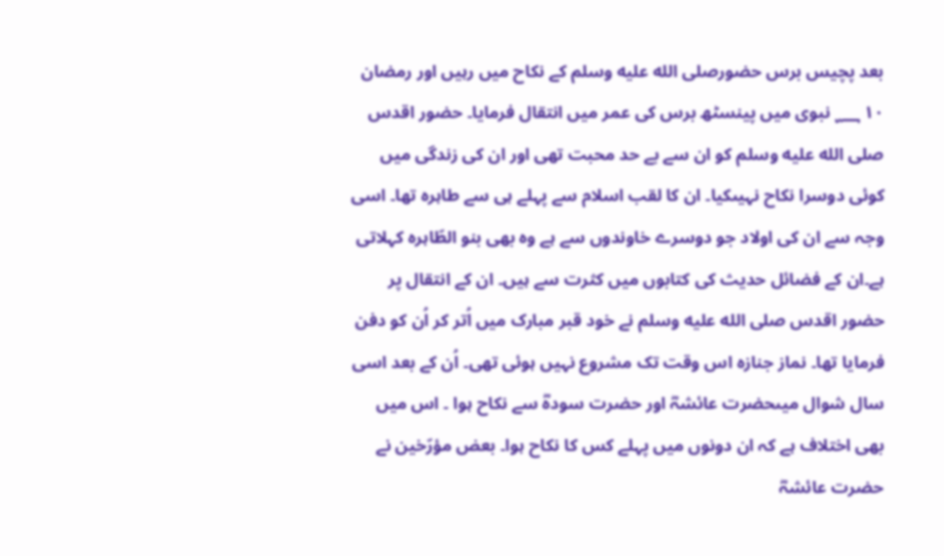بعد پچیس برس حضورصلى الله عليه وسلم کے نکاح میں رہیں اور رمضان ۱۰ ؁ نبوی میں پینسٹھ برس کی عمر میں انتقال فرمایا۔ حضور اقدس صلى الله عليه وسلم کو ان سے بے حد محبت تھی اور ان کی زندگی میں کوئی دوسرا نکاح نہیںکیا۔ ان کا لقب اسلام سے پہلے ہی سے طاہرہ تھا۔ اسی وجہ سے ان کی اولاد جو دوسرے خاوندوں سے ہے وہ بھی بنو الطّاہرہ کہلاتی ہے۔ان کے فضائل حدیث کی کتابوں میں کثرت سے ہیں۔ ان کے انتقال پر حضور اقدس صلى الله عليه وسلم نے خود قبر مبارک میں اُتر کر اُن کو دفن فرمایا تھا۔ نماز جنازہ اس وقت تک مشروع نہیں ہوئی تھی۔ اُن کے بعد اسی سال شوال میںحضرت عائشہؓ اور حضرت سودہؓ سے نکاح ہوا ۔ اس میں بھی اختلاف ہے کہ ان دونوں میں پہلے کس کا نکاح ہوا۔ بعض مؤرّخین نے حضرت عائشہؓ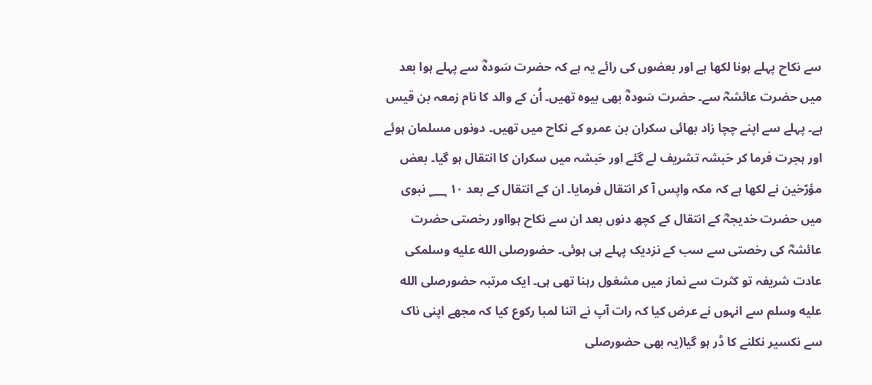سے نکاح پہلے ہونا لکھا ہے اور بعضوں کی رائے یہ ہے کہ حضرت سَودہؓ سے پہلے ہوا بعد میں حضرت عائشہؓ سے۔ حضرت سَودہؓ بھی بیوہ تھیں۔ اُن کے والد کا نام زمعہ بن قیس ہے۔ پہلے سے اپنے چچا زاد بھائی سکران بن عمرو کے نکاح میں تھیں۔ دونوں مسلمان ہوئے اور ہجرت فرما کر حَبشہ تشریف لے گئے اور حَبشہ میں سکران کا انتقال ہو گیا۔ بعض مؤرّخین نے لکھا ہے کہ مکہ واپس آ کر انتقال فرمایا۔ ان کے انتقال کے بعد ۱۰ ؁ نبوی میں حضرت خدیجہؓ کے انتقال کے کچھ دنوں بعد ان سے نکاح ہوااور رخصتی حضرت عائشہؓ کی رخصتی سے سب کے نزدیک پہلے ہی ہوئی۔ حضورصلى الله عليه وسلمکی عادت شریفہ تو کثرت سے نماز میں مشغول رہنا تھی ہی۔ ایک مرتبہ حضورصلى الله عليه وسلم سے انہوں نے عرض کیا کہ رات آپ نے اتنا لمبا رکوع کیا کہ مجھے اپنی ناک سے نکسیر نکلنے کا ڈر ہو گیا(یہ بھی حضورصلى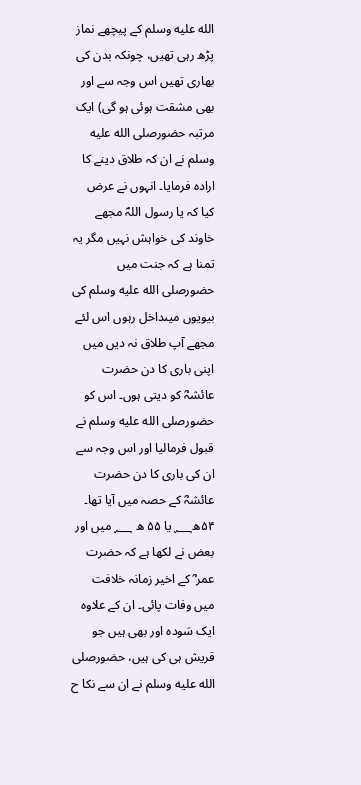الله عليه وسلم کے پیچھے نماز پڑھ رہی تھیں، چونکہ بدن کی بھاری تھیں اس وجہ سے اور بھی مشقت ہوئی ہو گی) ایک مرتبہ حضورصلى الله عليه وسلم نے ان کہ طلاق دینے کا ارادہ فرمایا۔ انہوں نے عرض کیا کہ یا رسول اللہؐ مجھے خاوند کی خواہش نہیں مگر یہ تمنا ہے کہ جنت میں حضورصلى الله عليه وسلم کی بیویوں میںداخل رہوں اس لئے مجھے آپ طلاق نہ دیں میں اپنی باری کا دن حضرت عائشہؓ کو دیتی ہوں۔ اس کو حضورصلى الله عليه وسلم نے قبول فرمالیا اور اس وجہ سے ان کی باری کا دن حضرت عائشہؓ کے حصہ میں آیا تھا۔ ۵۴ھ؁ یا ۵۵ ھ ؁ میں اور بعض نے لکھا ہے کہ حضرت عمر ؓ کے اخیر زمانہ خلافت میں وفات پائی۔ ان کے علاوہ ایک سَودہ اور بھی ہیں جو قریش ہی کی ہیں، حضورصلى الله عليه وسلم نے ان سے نکا ح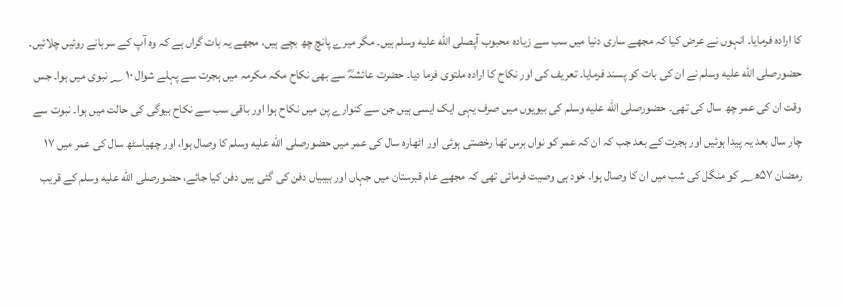کا ارادہ فرمایا۔ انہوں نے عرض کیا کہ مجھے ساری دنیا میں سب سے زیادہ محبوب آپصلى الله عليه وسلم ہیں۔ مگر میرے پانچ چھ بچے ہیں، مجھے یہ بات گراں ہے کہ وہ آپ کے سرہانے روئیں چلائیں۔ حضورصلى الله عليه وسلم نے ان کی بات کو پسند فرمایا۔ تعریف کی اور نکاح کا ارادہ ملتوی فرما دیا۔ حضرت عائشہؓ سے بھی نکاح مکہ مکرمہ میں ہجرت سے پہلے شوال ۱۰ ؁ نبوی میں ہوا۔ جس وقت ان کی عمر چھ سال کی تھی۔ حضورصلى الله عليه وسلم کی بیویوں میں صرف یہی ایک ایسی ہیں جن سے کنوارے پن میں نکاح ہوا اور باقی سب سے نکاح بیوگی کی حالت میں ہوا۔ نبوت سے چار سال بعد یہ پیدا ہوئیں اور ہجرت کے بعد جب کہ ان کہ عمر کو نواں برس تھا رخصتی ہوئی اور اٹھارہ سال کی عمر میں حضورصلى الله عليه وسلم کا وصال ہوا، اور چھیاسٹھ سال کی عمر میں ۱۷ رمضان ۵۷ھ؁ کو منگل کی شب میں ان کا وصال ہوا۔ خود ہی وصیت فرمائی تھی کہ مجھے عام قبرستان میں جہاں اور بیبیاں دفن کی گئی ہیں دفن کیا جائے، حضورصلى الله عليه وسلم کے قریب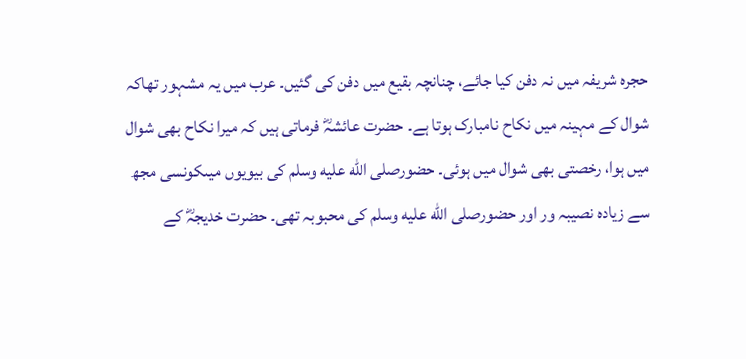حجرہ شریفہ میں نہ دفن کیا جائے، چنانچہ بقیع میں دفن کی گئیں۔ عرب میں یہ مشہور تھاکہ شوال کے مہینہ میں نکاح نامبارک ہوتا ہے۔ حضرت عائشہؓ فرماتی ہیں کہ میرا نکاح بھی شوال میں ہوا، رخصتی بھی شوال میں ہوئی۔ حضورصلى الله عليه وسلم کی بیویوں میںکونسی مجھ سے زیادہ نصیبہ ور اور حضورصلى الله عليه وسلم کی محبوبہ تھی۔ حضرت خدیجہؓ کے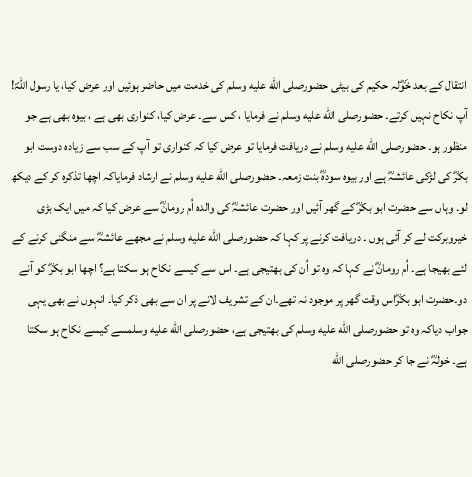انتقال کے بعد خَوؓلہ حکیم کی بیٹی حضورصلى الله عليه وسلم کی خدمت میں حاضر ہوئیں اور عرض کیا، یا رسول اللہؐ! آپ نکاح نہیں کرتے۔ حضورصلى الله عليه وسلم نے فرمایا ، کس سے۔ عرض کیا، کنواری بھی ہے ، بیوہ بھی ہے جو منظور ہو۔ حضورصلى الله عليه وسلم نے دریافت فرمایا تو عرض کیا کہ کنواری تو آپ کے سب سے زیادہ دوست ابو بکرؓ کی لڑکی عائشہؓ ہے اور بیوہ سودہؓ بنت زمعہ۔ حضورصلى الله عليه وسلم نے ارشاد فرمایاکہ اچھا تذکرہ کر کے دیکھ لو۔ وہاں سے حضرت ابو بکرؓ کے گھر آئیں اور حضرت عائشہؓ کی والدہ اُم رومانؓ سے عرض کیا کہ میں ایک بڑی خیروبرکت لے کر آئی ہوں ۔ دریافت کرنے پر کہا کہ حضورصلى الله عليه وسلم نے مجھے عائشہؓ سے منگنی کرنے کے لئے بھیجا ہے۔ اُم رومانؓ نے کہا کہ وہ تو اُن کی بھتیجی ہے۔ اس سے کیسے نکاح ہو سکتا ہے؟ اچھا ابو بکرؓ کو آنے دو۔حضرت ابو بکرؓاس وقت گھر پر موجود نہ تھے۔ان کے تشریف لانے پر ان سے بھی ذکر کیا۔ انہوں نے بھی یہی جواب دیاکہ وہ تو حضورصلى الله عليه وسلم کی بھتیجی ہے، حضورصلى الله عليه وسلمسے کیسے نکاح ہو سکتا ہے۔ خولہؓ نے جا کر حضورصلى الله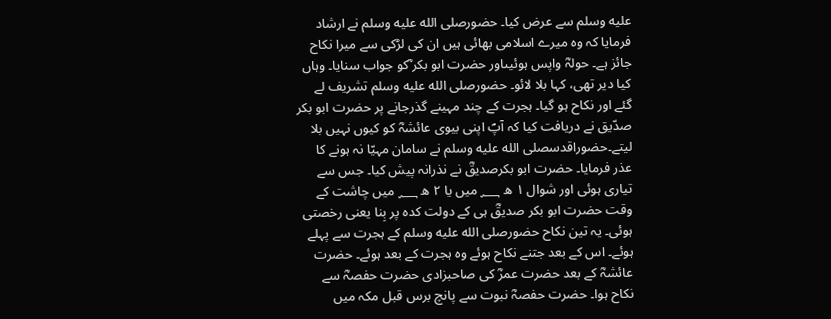عليه وسلم سے عرض کیا۔ حضورصلى الله عليه وسلم نے ارشاد فرمایا کہ وہ میرے اسلامی بھائی ہیں ان کی لڑکی سے میرا نکاح جائز ہے۔ حولہؓ واپس ہوئیںاور حضرت ابو بکر ؓکو جواب سنایا۔ وہاں کیا دیر تھی، کہا بلا لائو۔ حضورصلى الله عليه وسلم تشریف لے گئے اور نکاح ہو گیا۔ ہجرت کے چند مہینے گذرجانے پر حضرت ابو بکر صدّیق نے دریافت کیا کہ آپؐ اپنی بیوی عائشہؓ کو کیوں نہیں بلا لیتے۔حضوراقدسصلى الله عليه وسلم نے سامان مہیّا نہ ہونے کا عذر فرمایا۔ حضرت ابو بکرصدیقؓ نے نذرانہ پیش کیا۔ جس سے تیاری ہوئی اور شوال ۱ ھ ؁ میں یا ۲ ھ ؁ میں چاشت کے وقت حضرت ابو بکر صدیقؓ ہی کے دولت کدہ پر بِنا یعنی رخصتی ہوئی۔ یہ تین نکاح حضورصلى الله عليه وسلم کے ہجرت سے پہلے ہوئے۔ اس کے بعد جتنے نکاح ہوئے وہ ہجرت کے بعد ہوئے۔ حضرت عائشہؓ کے بعد حضرت عمرؓ کی صاحبزادی حضرت حفصہؓ سے نکاح ہوا۔ حضرت حفصہؓ نبوت سے پانچ برس قبل مکہ میں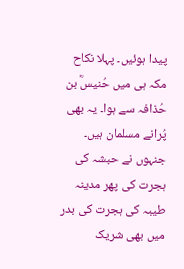پیدا ہوئیں۔ پہلا نکاح مکہ ہی میں حُنیسؓ بن حُذافہ سے ہوا۔ یہ بھی پُرانے مسلمان ہیں۔ جنہوں نے حبشہ کی ہجرت کی پھر مدینہ طیبہ کی ہجرت کی بدر میں بھی شریک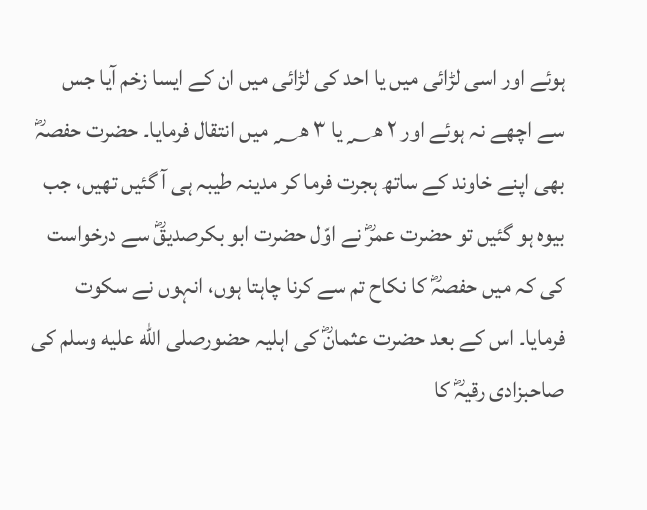ہوئے اور اسی لڑائی میں یا احد کی لڑائی میں ان کے ایسا زخم آیا جس سے اچھے نہ ہوئے اور ۲ ھ؁ یا ۳ ھ؁ میں انتقال فرمایا۔ حضرت حفصہؓ بھی اپنے خاوند کے ساتھ ہجرت فرما کر مدینہ طیبہ ہی آ گئیں تھیں، جب بیوہ ہو گئیں تو حضرت عمرؓ نے اوّل حضرت ابو بکرصدیقؓ سے درخواست کی کہ میں حفصہؓ کا نکاح تم سے کرنا چاہتا ہوں، انہوں نے سکوت فرمایا۔ اس کے بعد حضرت عثمانؓ کی اہلیہ حضورصلى الله عليه وسلم کی صاحبزادی رقیہؓ کا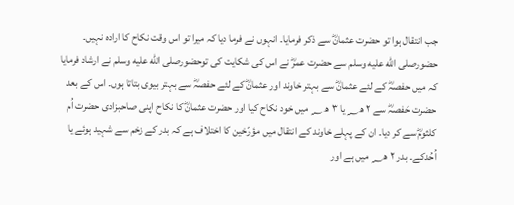جب انتقال ہوا تو حضرت عثمانؓ سے ذکر فرمایا۔ انہوں نے فرما دیا کہ میرا تو اس وقت نکاح کا ارادہ نہیں۔ حضورصلى الله عليه وسلم سے حضرت عمرؓ نے اس کی شکایت کی توحضورصلى الله عليه وسلم نے ارشاد فرمایا کہ میں حفصہؓ کے لئے عثمانؓ سے بہتر خاوند اور عثمانؓ کے لئے حفصہؓ سے بہتر بیوی بتاتا ہوں۔ اس کے بعد حضرت حَفصہؓ سے ۲ ھ؁ یا ۳ ھ ؁ میں خود نکاح کیا اور حضرت عثمانؓ کا نکاح اپنی صاحبزادی حضرت اُم کلثومؓ سے کر دیا۔ ان کے پہلے خاوند کے انتقال میں مؤرّخین کا اختلاف ہے کہ بدر کے زخم سے شہید ہوئے یا اُحُدکے۔ بدر ۲ ھ؁ میں ہے اور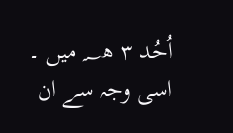اُحُد ۳ ھ؁ میں ۔ اسی وجہ سے ان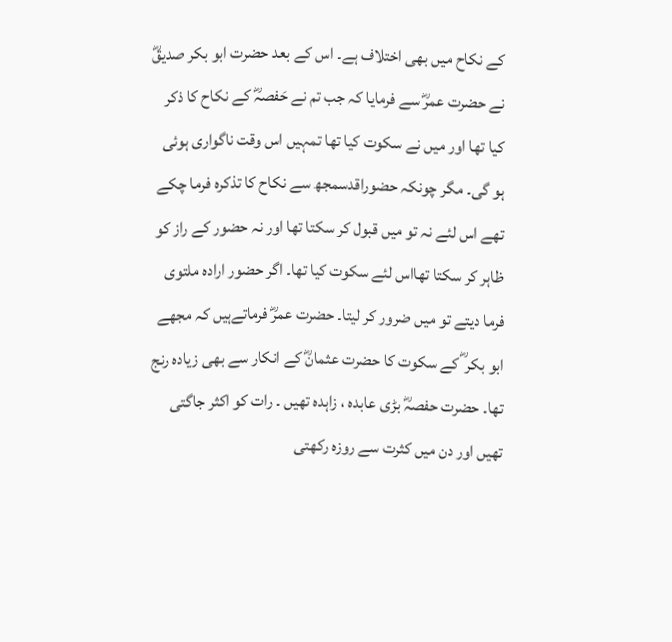کے نکاح میں بھی اختلاف ہے۔ اس کے بعد حضرت ابو بکر صدیقؓ نے حضرت عمرؓ سے فرمایا کہ جب تم نے حَفصہؓ کے نکاح کا ذکر کیا تھا اور میں نے سکوت کیا تھا تمہیں اس وقت ناگواری ہوئی ہو گی۔ مگر چونکہ حضوراقدسمجھ سے نکاح کا تذکرہ فرما چکے تھے اس لئے نہ تو میں قبول کر سکتا تھا اور نہ حضور کے راز کو ظاہر کر سکتا تھااس لئے سکوت کیا تھا۔ اگر حضور ارادہ ملتوی فرما دیتے تو میں ضرور کر لیتا۔ حضرت عمرؓ فرماتےہیں کہ مجھے ابو بکر ؓ کے سکوت کا حضرت عثمانؓ کے انکار سے بھی زیادہ رنج تھا۔ حضرت حفصہؓ بڑی عابدہ ، زاہدہ تھیں ۔ رات کو اکثر جاگتی تھیں اور دن میں کثرت سے روزہ رکھتی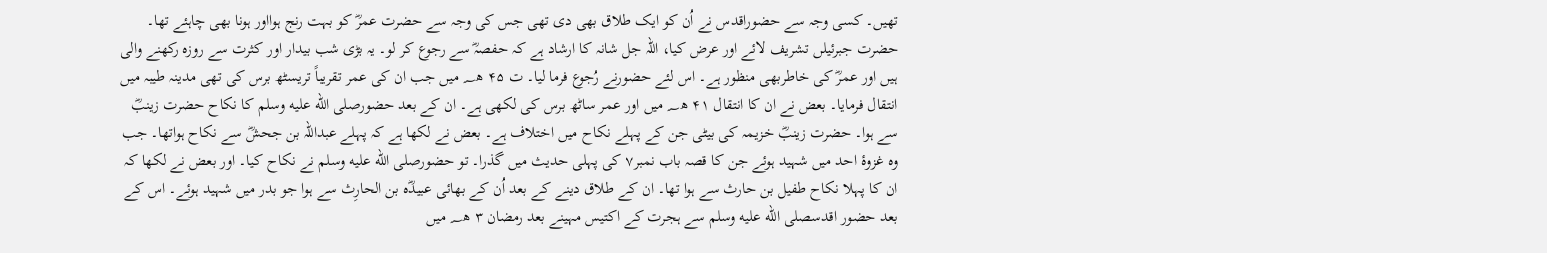تھیں۔ کسی وجہ سے حضوراقدس نے اُن کو ایک طلاق بھی دی تھی جس کی وجہ سے حضرت عمرؓ کو بہت رنج ہوااور ہونا بھی چاہئے تھا۔ حضرت جبرئیلں تشریف لائے اور عرض کیا، اللہ جل شانہ کا ارشاد ہے کہ حفصہؓ سے رجوع کر لو۔ یہ بڑی شب بیدار اور کثرت سے روزہ رکھنے والی ہیں اور عمرؓ کی خاطربھی منظور ہے۔ اس لئے حضورنے رُجوع فرما لیا۔ ت ۴۵ ھ؁ میں جب ان کی عمر تقریباً تریسٹھ برس کی تھی مدینہ طیبہ میں انتقال فرمایا۔ بعض نے ان کا انتقال ۴۱ ھ؁ میں اور عمر ساٹھ برس کی لکھی ہے۔ ان کے بعد حضورصلى الله عليه وسلم کا نکاح حضرت زینبؓ سے ہوا۔ حضرت زینبؓ خزیمہ کی بیٹی جن کے پہلے نکاح میں اختلاف ہے۔ بعض نے لکھا ہے کہ پہلے عبداللہ بن جحشؓ سے نکاح ہواتھا۔ جب وہ غزوۂ احد میں شہید ہوئے جن کا قصہ باب نمبر۷ کی پہلی حدیث میں گذرا۔ تو حضورصلى الله عليه وسلم نے نکاح کیا۔ اور بعض نے لکھا کہ ان کا پہلا نکاح طفیل بن حارث سے ہوا تھا۔ ان کے طلاق دینے کے بعد اُن کے بھائی عبیدؓہ بن الحارِث سے ہوا جو بدر میں شہید ہوئے۔ اس کے بعد حضور اقدسصلى الله عليه وسلم سے ہجرت کے اکتیس مہینے بعد رمضان ۳ ھ؁ میں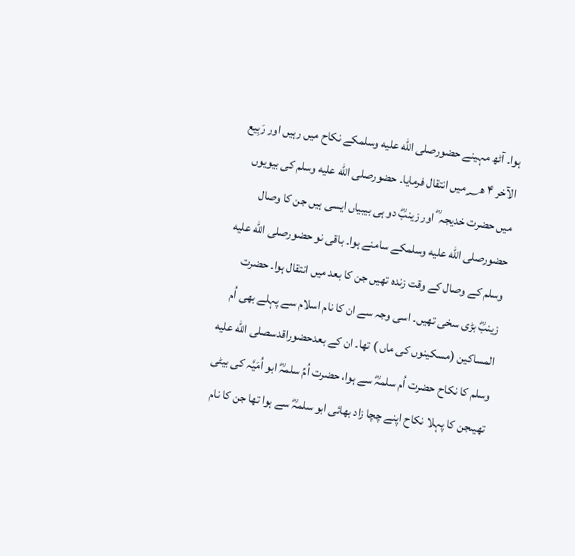ہوا۔ آٹھ مہینے حضورصلى الله عليه وسلمکے نکاح میں رہیں اور رَبِیع الآخر ۴ ھ؁میں انتقال فرمایا۔ حضورصلى الله عليه وسلم کی بیویوں میں حضرت خدیجہ ؓ اور زینبؓ دو ہی بیبیاں ایسی ہیں جن کا وصال حضورصلى الله عليه وسلمکے سامنے ہوا۔ باقی نو حضورصلى الله عليه وسلم کے وصال کے وقت زندہ تھیں جن کا بعد میں انتقال ہوا۔ حضرت زینبؓ بڑی سخی تھیں۔ اسی وجہ سے ان کا نام اسلام سے پہلے بھی اُم المساکین (مسکینوں کی ماں ) تھا۔ ان کے بعدحضوراقدسصلى الله عليه وسلم کا نکاح حضرت اُم سلمہؓ سے ہوا، حضرت اُمِّ سلمہؓ ابو اُمَیَّہ کی بیٹی تھیںجن کا پہلا نکاح اپنے چچا زاد بھائی ابو سلمہؓ سے ہوا تھا جن کا نام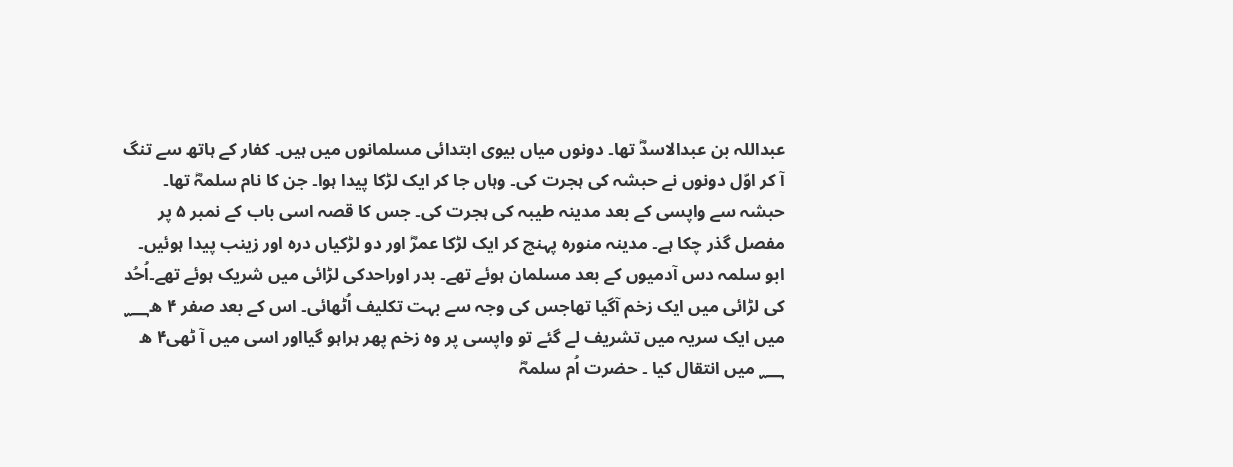عبداللہ بن عبدالاسدؓ تھا۔ دونوں میاں بیوی ابتدائی مسلمانوں میں ہیں۔ کفار کے ہاتھ سے تنگ آ کر اوّل دونوں نے حبشہ کی ہجرت کی۔ وہاں جا کر ایک لڑکا پیدا ہوا۔ جن کا نام سلمہؓ تھا۔ حبشہ سے واپسی کے بعد مدینہ طیبہ کی ہجرت کی۔ جس کا قصہ اسی باب کے نمبر ۵ پر مفصل گذر چکا ہے۔ مدینہ منورہ پہنچ کر ایک لڑکا عمرؓ اور دو لڑکیاں درہ اور زینب پیدا ہوئیں۔ ابو سلمہ دس آدمیوں کے بعد مسلمان ہوئے تھے۔ بدر اوراحدکی لڑائی میں شریک ہوئے تھے۔اُحُد کی لڑائی میں ایک زخم آگیا تھاجس کی وجہ سے بہت تکلیف اُٹھائی۔ اس کے بعد صفر ۴ ھ؁ میں ایک سریہ میں تشریف لے گئے تو واپسی پر وہ زخم پھر ہراہو گیااور اسی میں آ ٹھی۴ ھ ؁ میں انتقال کیا ۔ حضرت اُم سلمہؓ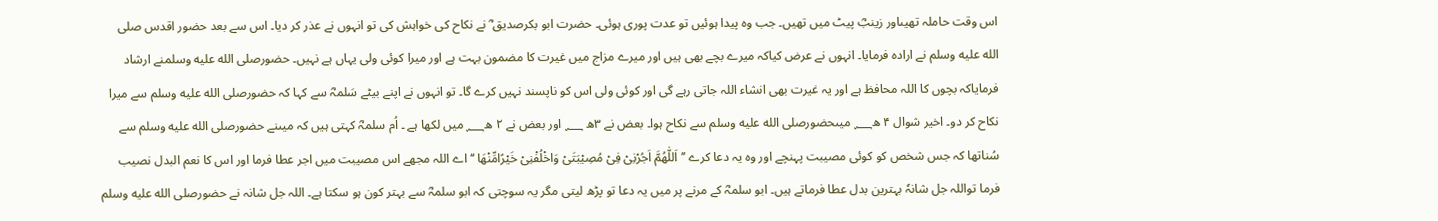اس وقت حاملہ تھیںاور زینبؓ پیٹ میں تھیں۔ جب وہ پیدا ہوئیں تو عدت پوری ہوئی۔ حضرت ابو بکرصدیق ؓ نے نکاح کی خواہش کی تو انہوں نے عذر کر دیا۔ اس سے بعد حضور اقدس صلى الله عليه وسلم نے ارادہ فرمایا۔ انہوں نے عرض کیاکہ میرے بچے بھی ہیں اور میرے مزاج میں غیرت کا مضمون بہت ہے اور میرا کوئی ولی یہاں ہے نہیں۔ حضورصلى الله عليه وسلمنے ارشاد فرمایاکہ بچوں کا اللہ محافظ ہے اور یہ غیرت بھی انشاء اللہ جاتی رہے گی اور کوئی ولی اس کو ناپسند نہیں کرے گا۔ تو انہوں نے اپنے بیٹے سَلمہؓ سے کہا کہ حضورصلى الله عليه وسلم سے میرا نکاح کر دو۔ اخیر شوال ۴ ھ؁ میںحضورصلى الله عليه وسلم سے نکاح ہوا۔ بعض نے ۳ھ ؁ اور بعض نے ۲ ھ؁ میں لکھا ہے ۔ اُم سلمہؓ کہتی ہیں کہ میںنے حضورصلى الله عليه وسلم سے سُناتھا کہ جس شخص کو کوئی مصیبت پہنچے اور وہ یہ دعا کرے ’’اَللّٰھُمَّ اَجُرْنِیْ فِیْ مُصِیْبَتَیْ وَاخْلُفْنِیْ خَیْرًامِّنْھَا ‘‘ اے اللہ مجھے اس مصیبت میں اجر عطا فرما اور اس کا نعم البدل نصیب فرما تواللہ جل شانہٗ بہترین بدل عطا فرماتے ہیں۔ ابو سلمہؓ کے مرنے پر میں یہ دعا تو پڑھ لیتی مگر یہ سوچتی کہ ابو سلمہؓ سے بہتر کون ہو سکتا ہے۔ اللہ جل شانہ نے حضورصلى الله عليه وسلم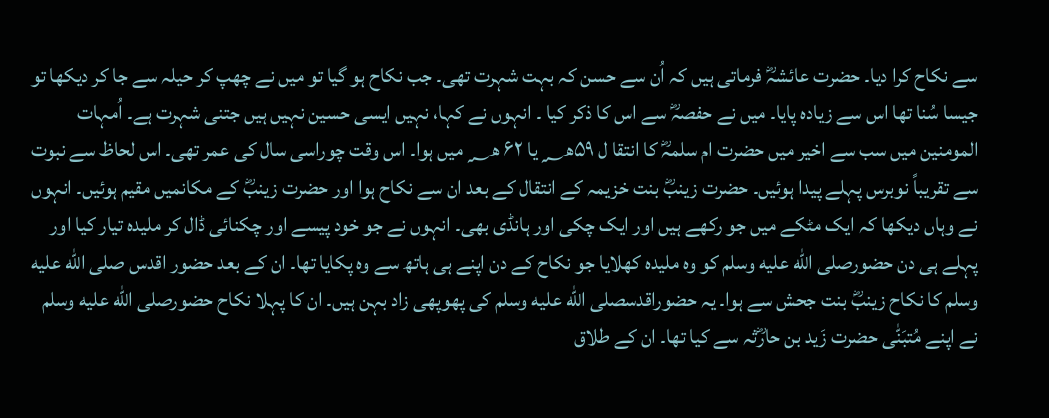سے نکاح کرا دیا۔ حضرت عائشہؓ فرماتی ہیں کہ اُن سے حسن کہ بہت شہرت تھی۔ جب نکاح ہو گیا تو میں نے چھپ کر حیلہ سے جا کر دیکھا تو جیسا سُنا تھا اس سے زیادہ پایا۔ میں نے حفصہؓ سے اس کا ذکر کیا ۔ انہوں نے کہا، نہیں ایسی حسین نہیں ہیں جتنی شہرت ہے۔ اُمہات المومنین میں سب سے اخیر میں حضرت ام سلمہؓ کا انتقا ل ۵۹ھ؁ یا ۶۲ ھ؁ میں ہوا۔ اس وقت چوراسی سال کی عمر تھی۔ اس لحاظ سے نبوت سے تقریباً نوبرس پہلے پیدا ہوئیں۔ حضرت زینبؓ بنت خزیمہ کے انتقال کے بعد ان سے نکاح ہوا اور حضرت زینبؓ کے مکانمیں مقیم ہوئیں۔ انہوں نے وہاں دیکھا کہ ایک مٹکے میں جو رکھے ہیں اور ایک چکی اور ہانڈی بھی۔ انہوں نے جو خود پیسے اور چکنائی ڈال کر ملیدہ تیار کیا اور پہلے ہی دن حضورصلى الله عليه وسلم کو وہ ملیدہ کھلایا جو نکاح کے دن اپنے ہی ہاتھ سے وہ پکایا تھا۔ ان کے بعد حضور اقدس صلى الله عليه وسلم کا نکاح زینبؓ بنت جحش سے ہوا۔ یہ حضوراقدسصلى الله عليه وسلم کی پھوپھی زاد بہن ہیں۔ ان کا پہلا نکاح حضورصلى الله عليه وسلم نے اپنے مُتبَنّٰی حضرت زَید بن حارؓثہ سے کیا تھا۔ ان کے طلاق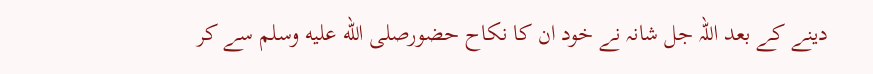دینے کے بعد اللہ جل شانہ نے خود ان کا نکاح حضورصلى الله عليه وسلم سے کر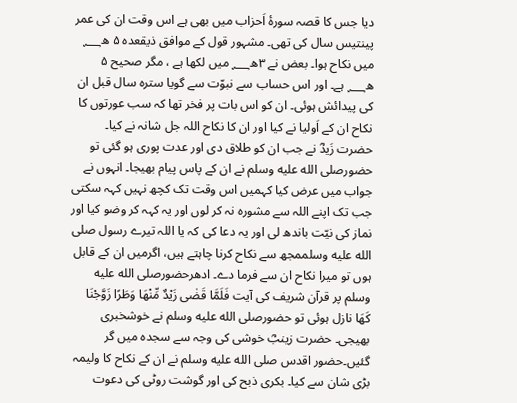دیا جس کا قصہ سورۂ اَحزاب میں بھی ہے اس وقت ان کی عمر پینتیس سال کی تھی۔ مشہور قول کے موافق ذیقعدہ ۵ ھ؁ میں نکاح ہوا۔ بعض نے ۳ھ؁ میں لکھا ہے ، مگر صحیح ۵ ھ؁ ہے۔ اور اس حساب سے نبوّت سے گویا سترہ سال قبل ان کی پیدائش ہوئی۔ ان کو اس بات پر فخر تھا کہ سب عورتوں کا نکاح ان کے اَولیا نے کیا اور ان کا نکاح اللہ جل شانہ نے کیا۔ حضرت زَیدؓ نے جب ان کو طلاق دی اور عدت پوری ہو گئی تو حضورصلى الله عليه وسلم نے ان کے پاس پیام بھیجا۔ انہوں نے جواب میں عرض کیا کہمیں اس وقت تک کچھ نہیں کہہ سکتی جب تک اپنے اللہ سے مشورہ نہ کر لوں اور یہ کہہ کر وضو کیا اور نماز کی نیّت باندھ لی اور یہ دعا کی کہ یا اللہ تیرے رسول صلى الله عليه وسلممجھ سے نکاح کرنا چاہتے ہیں، اگرمیں ان کے قابل ہوں تو میرا نکاح ان سے فرما دے۔ ادھرحضورصلى الله عليه وسلم پر قرآن شریف کی آیت فَلَمَّا قَضٰی زَیْدٌ مِّنْھَا وَطَرًا زَوَّجْنَا کَھَا نازل ہوئی تو حضورصلى الله عليه وسلم نے خوشخبری بھیجی۔ حضرت زینبؓ خوشی کی وجہ سے سجدہ میں گر گئیں۔حضور اقدس صلى الله عليه وسلم نے ان کے نکاح کا ولیمہ بڑی شان سے کیا۔ بکری ذبح کی اور گوشت روٹی کی دعوت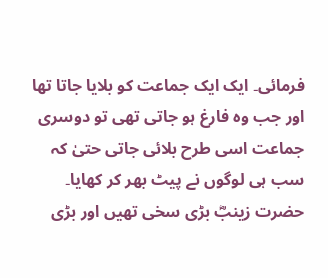فرمائی۔ ایک ایک جماعت کو بلایا جاتا تھا اور جب وہ فارغ ہو جاتی تھی تو دوسری جماعت اسی طرح بلائی جاتی حتیٰ کہ سب ہی لوگوں نے پیٹ بھر کر کھایا۔ حضرت زینبؓ بڑی سخی تھیں اور بڑی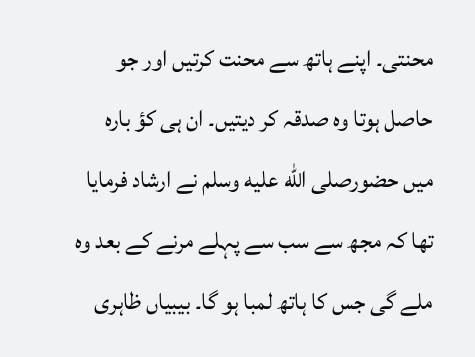محنتی۔ اپنے ہاتھ سے محنت کرتیں اور جو حاصل ہوتا وہ صدقہ کر دیتیں۔ ان ہی کؤ بارہ  میں حضورصلى الله عليه وسلم نے ارشاد فرمایا تھا کہ مجھ سے سب سے پہلے مرنے کے بعد وہ ملے گی جس کا ہاتھ لمبا ہو گا۔ بیبیاں ظاہری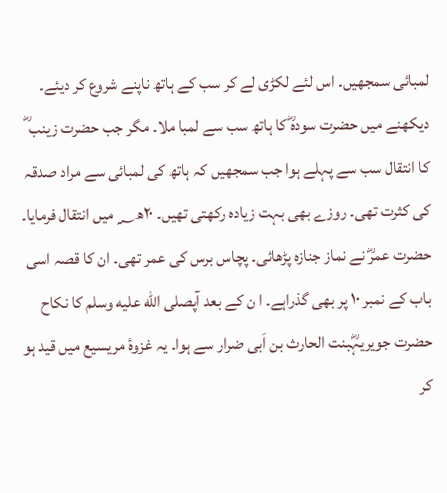لمبائی سمجھیں۔ اس لئے لکڑی لے کر سب کے ہاتھ ناپنے شروع کر دیئے۔ دیکھنے میں حضرت سودہؓ کا ہاتھ سب سے لمبا ملا۔ مگر جب حضرت زینب ؓ کا انتقال سب سے پہلے ہوا جب سمجھیں کہ ہاتھ کی لمبائی سے مراد صدقہ کی کثرت تھی۔ روزے بھی بہت زیادہ رکھتی تھیں۔ ۲۰ھ؁ میں انتقال فرمایا۔ حضرت عمرؓ نے نماز جنازہ پڑھائی۔ پچاس برس کی عمر تھی۔ ان کا قصہ اسی باب کے نمبر ۱۰ پر بھی گذراہے۔ ا ن کے بعد آپصلى الله عليه وسلم کا نکاح حضرت جویریہؓبنت الحارث بن اَبی ضرار سے ہوا۔ یہ غزوۂ مریسیع میں قید ہو کر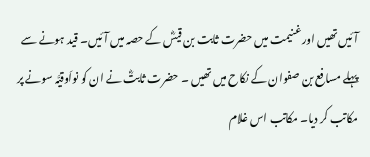آئیں تھیں اور غنیمت میں حضرت ثابت بن قیسؓ کے حصہ میں آئیں۔ قید ہونے سے پہلے مسافع بن صفوان کے نکاح میں تھیں ۔ حضرت ثابتؓ نے ان کو نواَوقیَّہ سونے پر مکاتب کر دیا۔ مکاتب اس غلام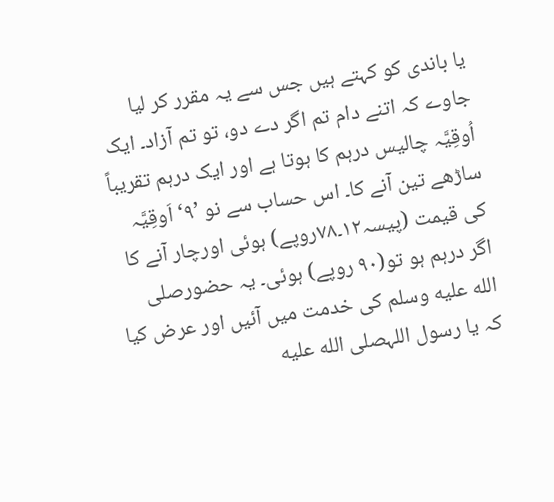یا باندی کو کہتے ہیں جس سے یہ مقرر کر لیا جاوے کہ اتنے دام تم اگر دے دو، تو تم آزاد۔ ایک اُوقِیَّہ چالیس درہم کا ہوتا ہے اور ایک درہم تقریباً ساڑھے تین آنے کا۔ اس حساب سے نو ’۹‘ اَوقِیَّہ کی قیمت (پیسہ۱۲۔۷۸روپے) ہوئی اورچار آنے کا اگر درہم ہو تو(۹۰ روپے) ہوئی۔ یہ حضورصلى الله عليه وسلم کی خدمت میں آئیں اور عرض کیا کہ یا رسول اللہصلى الله عليه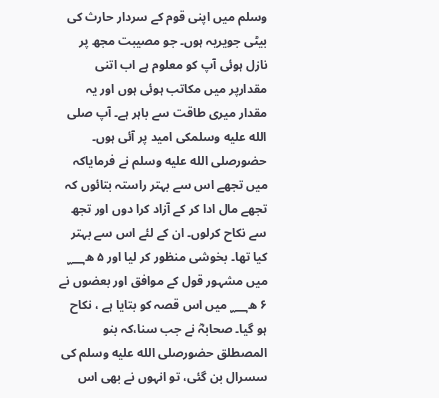وسلم میں اپنی قوم کے سردار حارث کی بیٹی جویریہ ہوں۔ جو مصیبت مجھ پر نازل ہوئی آپ کو معلوم ہے اب اتنی مقدارپر میں مکاتب ہوئی ہوں اور یہ مقدار میری طاقت سے باہر ہے۔ آپ صلى الله عليه وسلمکی امید پر آئی ہوں۔ حضورصلى الله عليه وسلم نے فرمایاکہ میں تجھے اس سے بہتر راستہ بتائوں کہ تجھے مال ادا کر کے آزاد کرا دوں اور تجھ سے نکاح کرلوں۔ ان کے لئے اس سے بہتر کیا تھا۔ بخوشی منظور کر لیا اور ۵ ھ؁ میں مشہور قول کے موافق اور بعضوں نے ۶ ھ؁ میں اس قصہ کو بتایا ہے ، نکاح ہو گیا۔ صحابہؓ نے جب سنا،کہ بنو المصطلق حضورصلى الله عليه وسلم کی سسرال بن گئی، تو انہوں نے بھی اس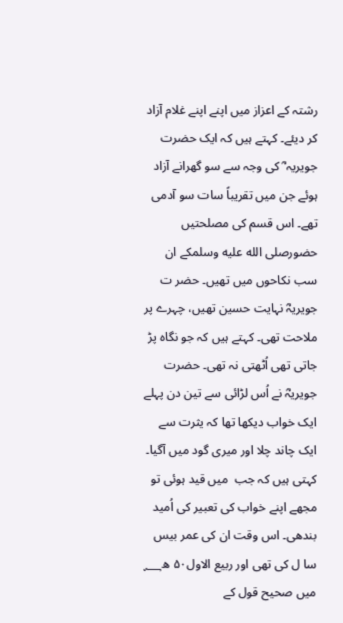رشتہ کے اعزاز میں اپنے اپنے غلام آزاد کر دیئے۔ کہتے ہیں کہ ایک حضرت جویریہ ؓ کی وجہ سے سو گھرانے آزاد ہوئے جن میں تقریباً سات سو آدمی تھے۔ اس قسم کی مصلحتیں حضورصلى الله عليه وسلمکے ان سب نکاحوں میں تھیں۔ حضر ت جویریہؓ نہایت حسین تھیں، چہرے پر ملاحت تھی۔ کہتے ہیں کہ جو نگاہ پڑ جاتی تھی اُٹھتی نہ تھی۔ حضرت جویریہؓ نے اُس لڑائی سے تین دن پہلے ایک خواب دیکھا تھا کہ یثرت سے ایک چاند چلا اور میری گود میں آگیا۔ کہتی ہیں کہ جب  میں قید ہوئی تو مجھے اپنے خواب کی تعبیر کی اُمید بندھی۔ اس وقت ان کی عمر بیس سا ل کی تھی اور ربیع الاول۵۰ ھ؁ میں صحیح قول کے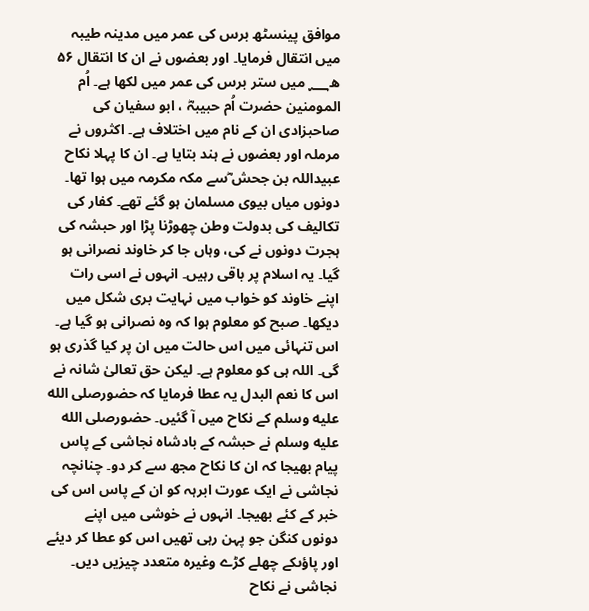موافق پینسٹھ برس کی عمر میں مدینہ طیبہ میں انتقال فرمایا۔ اور بعضوں نے ان کا انتقال ۵۶ ھ؁ میں ستر برس کی عمر میں لکھا ہے۔ اُم المومنین حضرت اُم حبیبہؓ ، ابو سفیان کی صاحبزادی ان کے نام میں اختلاف ہے۔ اکثروں نے مرملہ اور بعضوں نے ہند بتایا ہے۔ ان کا پہلا نکاح عبیداللہ بن جحش ؓسے مکہ مکرمہ میں ہوا تھا۔ دونوں میاں بیوی مسلمان ہو گئے تھے۔ کفار کی تکالیف کی بدولت وطن چھوڑنا پڑا اور حبشہ کی ہجرت دونوں نے کی، وہاں جا کر خاوند نصرانی ہو گیا۔ یہ اسلام پر باقی رہیں۔ انہوں نے اسی رات اپنے خاوند کو خواب میں نہایت بری شکل میں دیکھا۔ صبح کو معلوم ہوا کہ وہ نصرانی ہو گیا ہے۔ اس تنہائی میں اس حالت میں ان پر کیا گذری ہو گی۔ اللہ ہی کو معلوم ہے۔ لیکن حق تعالیٰ شانہ نے اس کا نعم البدل یہ عطا فرمایا کہ حضورصلى الله عليه وسلم کے نکاح میں آ گئیں۔ حضورصلى الله عليه وسلم نے حبشہ کے بادشاہ نجاشی کے پاس پیام بھیجا کہ ان کا نکاح مجھ سے کر دو۔ چنانچہ نجاشی نے ایک عورت ابرہہ کو ان کے پاس اس کی خبر کے کئے بھیجا۔ انہوں نے خوشی میں اپنے دونوں کنگن جو پہن رہی تھیں اس کو عطا کر دیئے اور پاؤںکے چھلے کڑے وغیرہ متعدد چیزیں دیں۔ نجاشی نے نکاح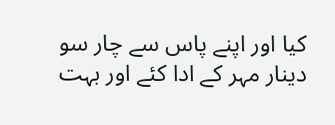کیا اور اپنے پاس سے چار سو دینار مہر کے ادا کئے اور بہت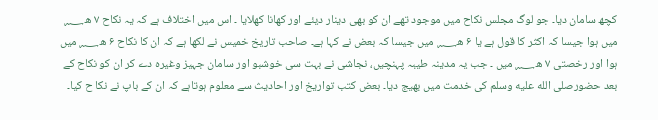کچھ سامان دیا۔ جو لوگ مجلس نکاح میں موجود تھے ان کو بھی دینار دیئے اور کھانا کھلایا ۔ اس میں اختلاف ہے کہ یہ نکاح ۷ ھ؁ میں ہوا جیسا کہ اکثر کا قول ہے یا ۶ ھ؁ میں جیسا کہ بعض نے کہا ہے۔ صاحب تاریخ خمیس نے لکھا ہے کہ ان کا نکاح ۶ ھ؁ میں ہوا اور رخصتی ۷ ھ؁ میں ۔ جب یہ مدینہ طیبہ پہنچیں، نجاشی نے بہت سی خوشبو اور سامان جہیز وغیرہ دے کر ان کو نکاح کے بعد حضورصلى الله عليه وسلم کی خدمت میں بھیج دیا۔ بعض کتب تواریخ اور احادیث سے معلوم ہوتاہے کہ ان کے باپ نے نکا ح کیا۔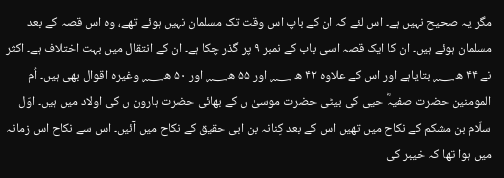مگر یہ صحیح نہیں ہے۔ اس لئے کہ ان کے باپ اس وقت تک مسلمان نہیں ہوئے تھے، وہ اس قصہ کے بعد مسلمان ہوئے ہیں۔ ان کا ایک قصہ اسی باب کے نمبر ۹ پر گذر چکا ہے۔ ان کے انتقال میں بہت اختلاف ہے۔ اکثر نے ۴۴ ھ؁ بتایاہے اور اس کے علاوہ ۴۲ ھ ؁ اور ۵۵ ھ؁ اور ۵۰ ھ؁ وغیرہ اقوال بھی ہیں۔ اُم المومنین حضرت صفیہؓ حیی کی بیٹی حضرت موسیٰ ں کے بھائی حضرت ہارون ں کی اولاد میں ہیں۔ اوّل سلّام بن مشکم کے نکاح میں تھیں اس کے بعد کِنانہ بن ابی حقیق کے نکاح میں آئیں۔ اس سے نکاح اس زمانہ میں ہوا تھا کہ خیبر کی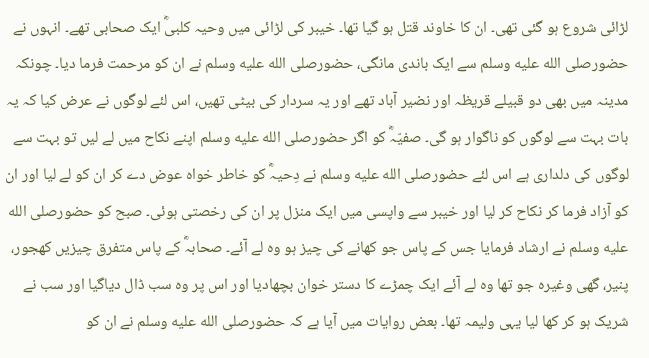لڑائی شروع ہو گئی تھی۔ ان کا خاوند قتل ہو گیا تھا۔ خیبر کی لڑائی میں وحیہ کلبیؓ ایک صحابی تھے۔ انہوں نے حضورصلى الله عليه وسلم سے ایک باندی مانگی، حضورصلى الله عليه وسلم نے ان کو مرحمت فرما دیا۔ چونکہ مدینہ میں بھی دو قبیلے قریظہ اور نضیر آباد تھے اور یہ سردار کی بیٹی تھیں، اس لئے لوگوں نے عرض کیا کہ یہ بات بہت سے لوگوں کو ناگوار ہو گی۔ صفیّہؓ کو اگر حضورصلى الله عليه وسلم اپنے نکاح میں لے لیں تو بہت سے لوگوں کی دلداری ہے اس لئے حضورصلى الله عليه وسلم نے دِحیہؓ کو خاطر خواہ عوض دے کر ان کو لے لیا اور ان کو آزاد فرما کر نکاح کر لیا اور خیبر سے واپسی میں ایک منزل پر ان کی رخصتی ہوئی۔ صبح کو حضورصلى الله عليه وسلم نے ارشاد فرمایا جس کے پاس جو کھانے کی چیز ہو وہ لے آئے۔ صحابہؓ کے پاس متفرق چیزیں کھجور، پنیر، گھی وغیرہ جو تھا وہ لے آئے ایک چمڑے کا دستر خوان بچھادیا اور اس پر وہ سب ڈال دیاگیا اور سب نے شریک ہو کر کھا لیا یہی ولیمہ تھا۔ بعض روایات میں آیا ہے کہ حضورصلى الله عليه وسلم نے ان کو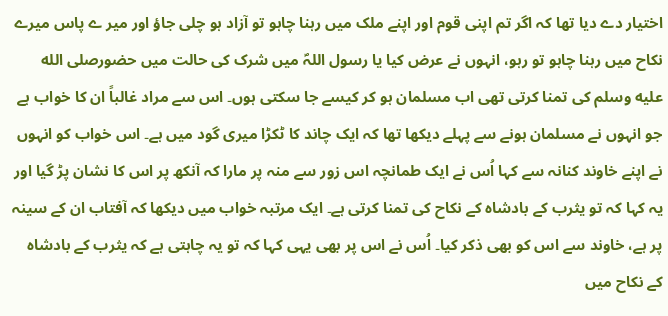اختیار دے دیا تھا کہ اگر تم اپنی قوم اور اپنے ملک میں رہنا چاہو تو آزاد ہو چلی جاؤ اور میر ے پاس میرے نکاح میں رہنا چاہو تو رہو، انہوں نے عرض کیا یا رسول اللہؐ میں شرک کی حالت میں حضورصلى الله عليه وسلم کی تمنا کرتی تھی اب مسلمان ہو کر کیسے جا سکتی ہوں۔ اس سے مراد غالباً ان کا خواب ہے جو انہوں نے مسلمان ہونے سے پہلے دیکھا تھا کہ ایک چاند کا ٹکڑا میری گود میں ہے۔ اس خواب کو انہوں نے اپنے خاوند کنانہ سے کہا اُس نے ایک طمانچہ اس زور سے منہ پر مارا کہ آنکھ پر اس کا نشان پڑ گیا اور یہ کہا کہ تو یثرب کے بادشاہ کے نکاح کی تمنا کرتی ہے۔ ایک مرتبہ خواب میں دیکھا کہ آفتاب ان کے سینہ پر ہے، خاوند سے اس کو بھی ذکر کیا۔ اُس نے اس پر بھی یہی کہا کہ تو یہ چاہتی ہے کہ یثرب کے بادشاہ کے نکاح میں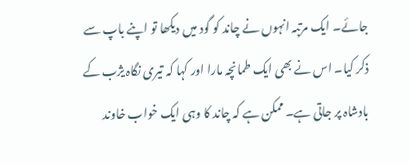جائے۔ ایک مرتبہ انہوں نے چاند کو گود میں دیکھا تو اپنے باپ سے ذکر کیا۔ اس نے بھی ایک طمانچہ مارا اور کہا کہ تیری نگاہ یژب کے بادشاہ پر جاتی ہے۔ ممکن ہے کہ چاند کا وہی ایک خواب خاوند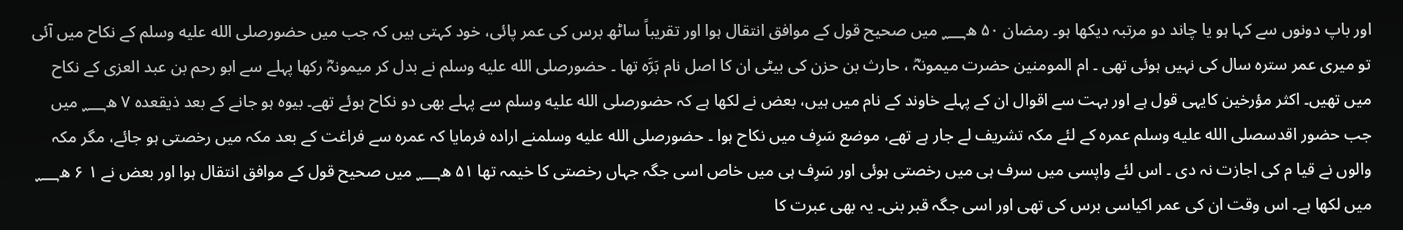اور باپ دونوں سے کہا ہو یا چاند دو مرتبہ دیکھا ہو۔ رمضان ۵۰ ھ؁ میں صحیح قول کے موافق انتقال ہوا اور تقریباً ساٹھ برس کی عمر پائی، خود کہتی ہیں کہ جب میں حضورصلى الله عليه وسلم کے نکاح میں آئی تو میری عمر سترہ سال کی نہیں ہوئی تھی ۔ ام المومنین حضرت میمونہؓ ، حارث بن حزن کی بیٹی ان کا اصل نام بَرَّہ تھا ۔ حضورصلى الله عليه وسلم نے بدل کر میمونہؓ رکھا پہلے سے ابو رحم بن عبد العزی کے نکاح میں تھیں۔ اکثر مؤرخین کایہی قول ہے اور بہت سے اقوال ان کے پہلے خاوند کے نام میں ہیں، بعض نے لکھا ہے کہ حضورصلى الله عليه وسلم سے پہلے بھی دو نکاح ہوئے تھے۔ بیوہ ہو جانے کے بعد ذیقعدہ ۷ ھ؁ میں جب حضور اقدسصلى الله عليه وسلم عمرہ کے لئے مکہ تشریف لے جار ہے تھے، موضع سَرِف میں نکاح ہوا ۔ حضورصلى الله عليه وسلمنے ارادہ فرمایا کہ عمرہ سے فراغت کے بعد مکہ میں رخصتی ہو جائے، مگر مکہ والوں نے قیا م کی اجازت نہ دی ۔ اس لئے واپسی میں سرف ہی میں رخصتی ہوئی اور سَرِف ہی میں خاص اسی جگہ جہاں رخصتی کا خیمہ تھا ۵۱ ھ؁ میں صحیح قول کے موافق انتقال ہوا اور بعض نے ۱ ۶ ھ؁ میں لکھا ہے۔ اس وقت ان کی عمر اکیاسی برس کی تھی اور اسی جگہ قبر بنی۔ یہ بھی عبرت کا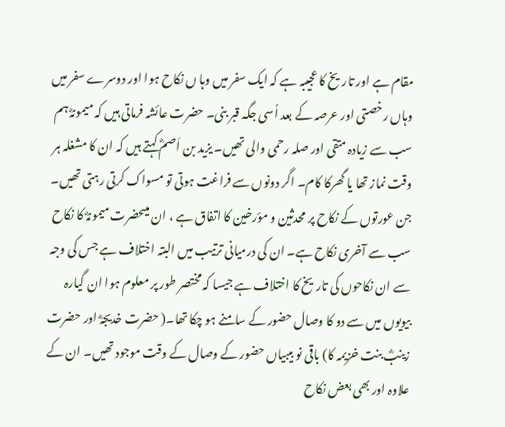مقام ہے اور تاریخ کا عجیبہ ہے کہ ایک سفر میں وہا ں نکاح ہوا اور دوسرے سفر میں وہاں رخصتی اور عرصہ کے بعد اُسی جگہ قبر بنی۔ حضرت عائشہ فرماتی ہیں کہ میمونہؓ ہم سب سے زیادہ متقی اور صلہ رحمی والی تھیں۔ یزید بن اَصمؓ کہتے ہیں کہ ان کا مشغلہ ہر وقت نماز تھا یا گھرکا کام۔ اگر دونوں سے فراغت ہوتی تو مسواک کرتی رہتی تھیں۔ جن عورتوں کے نکاح پر محدثین و مؤرخین کا اتفاق ہے ، ان میںحضرت میمونہؓ کا نکاح سب سے آخری نکاح ہے۔ ان کی درمیانی ترتیب میں البتہ اختلاف ہے جس کی وجہ سے ان نکاحوں کی تاریخ کا اختلاف ہے جیسا کہ مختصر طور پر معلوم ہوا ان گیارہ بیویوں میں سے دو کا وصال حضور کے سامنے ہو چکا تھا۔( حضرت خدیجہؓ اور حضرت زینبؓ بنت خزیمہ کا) باقی نو بیبیاں حضور کے وصال کے وقت موجود تھیں۔ ان کے علاوہ اور بھی بعض نکاح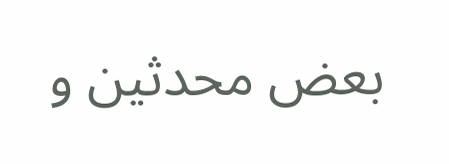بعض محدثین و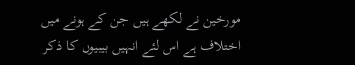مورخین نے لکھے ہیں جن کے ہونے میں اختلاف ہے اس لئے انہیں بیبیوں کا ذکر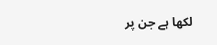لکھا ہے جن پر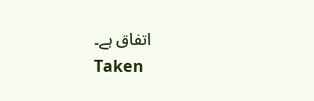اتفاق ہے۔
Taken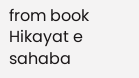from book Hikayat e sahaba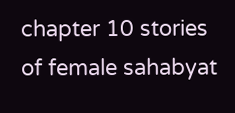chapter 10 stories of female sahabyat